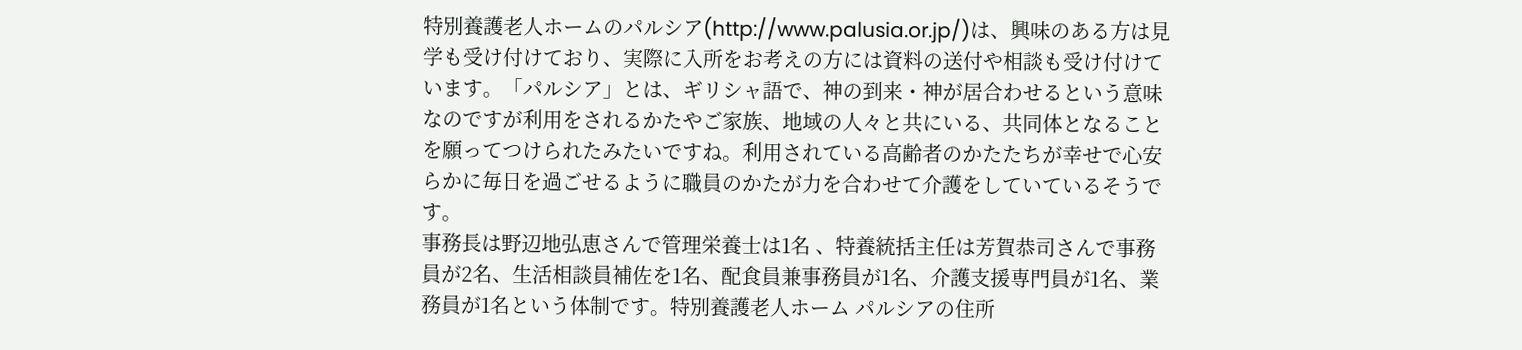特別養護老人ホームのパルシア(http://www.palusia.or.jp/)は、興味のある方は見学も受け付けており、実際に入所をお考えの方には資料の送付や相談も受け付けています。「パルシア」とは、ギリシャ語で、神の到来・神が居合わせるという意味なのですが利用をされるかたやご家族、地域の人々と共にいる、共同体となることを願ってつけられたみたいですね。利用されている高齢者のかたたちが幸せで心安らかに毎日を過ごせるように職員のかたが力を合わせて介護をしていているそうです。
事務長は野辺地弘恵さんで管理栄養士は1名 、特養統括主任は芳賀恭司さんで事務員が2名、生活相談員補佐を1名、配食員兼事務員が1名、介護支援専門員が1名、業務員が1名という体制です。特別養護老人ホーム パルシアの住所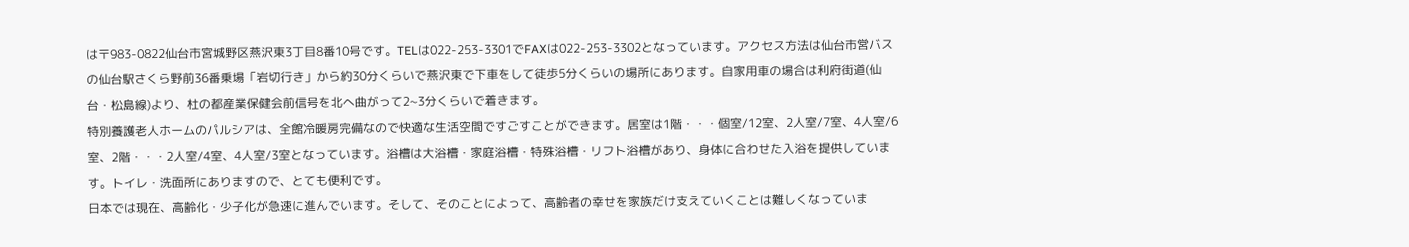は〒983-0822仙台市宮城野区燕沢東3丁目8番10号です。TELは022-253-3301でFAXは022-253-3302となっています。アクセス方法は仙台市営バスの仙台駅さくら野前36番乗場「岩切行き」から約30分くらいで燕沢東で下車をして徒歩5分くらいの場所にあります。自家用車の場合は利府街道(仙台・松島線)より、杜の都産業保健会前信号を北へ曲がって2~3分くらいで着きます。
特別養護老人ホームのパルシアは、全館冷暖房完備なので快適な生活空間ですごすことができます。居室は1階・・・個室/12室、2人室/7室、4人室/6室、2階・・・2人室/4室、4人室/3室となっています。浴槽は大浴槽・家庭浴槽・特殊浴槽・リフト浴槽があり、身体に合わせた入浴を提供しています。トイレ・洗面所にありますので、とても便利です。
日本では現在、高齢化・少子化が急速に進んでいます。そして、そのことによって、高齢者の幸せを家族だけ支えていくことは難しくなっていま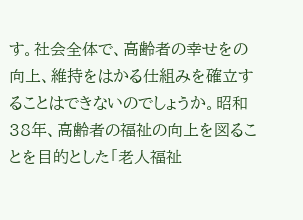す。社会全体で、高齢者の幸せをの向上、維持をはかる仕組みを確立することはできないのでしょうか。昭和38年、高齢者の福祉の向上を図ることを目的とした「老人福祉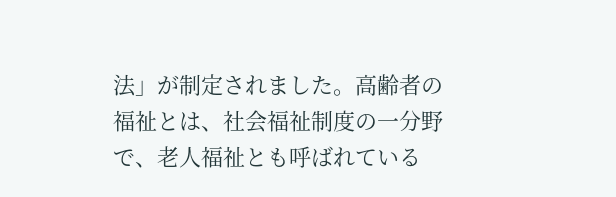法」が制定されました。高齢者の福祉とは、社会福祉制度の一分野で、老人福祉とも呼ばれている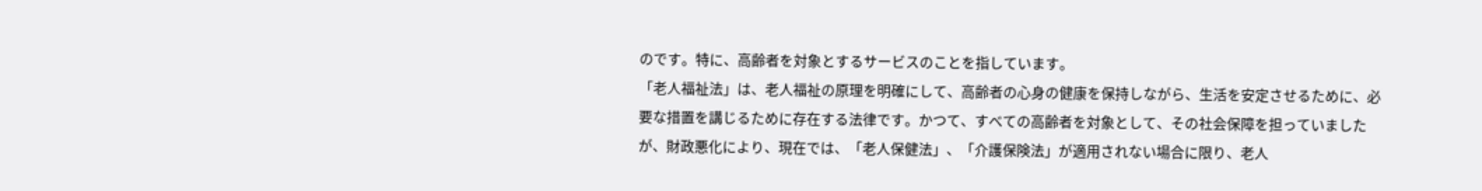のです。特に、高齢者を対象とするサービスのことを指しています。
「老人福祉法」は、老人福祉の原理を明確にして、高齢者の心身の健康を保持しながら、生活を安定させるために、必要な措置を講じるために存在する法律です。かつて、すべての高齢者を対象として、その社会保障を担っていましたが、財政悪化により、現在では、「老人保健法」、「介護保険法」が適用されない場合に限り、老人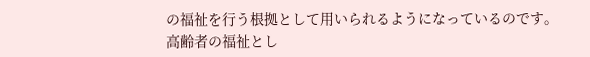の福祉を行う根拠として用いられるようになっているのです。
高齢者の福祉とし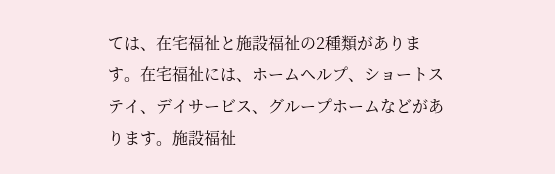ては、在宅福祉と施設福祉の2種類があります。在宅福祉には、ホームヘルプ、ショートステイ、デイサービス、グループホームなどがあります。施設福祉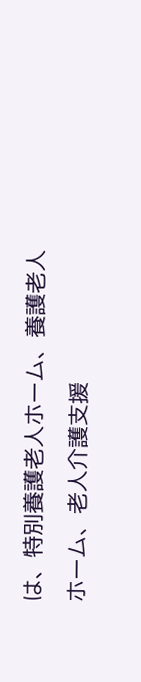は、特別養護老人ホーム、養護老人ホーム、老人介護支援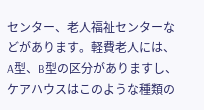センター、老人福祉センターなどがあります。軽費老人には、A型、B型の区分がありますし、ケアハウスはこのような種類の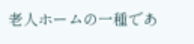老人ホームの一種であ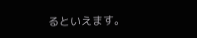るといえます。